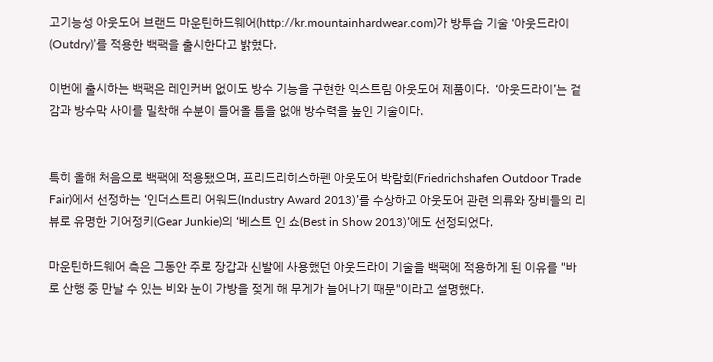고기능성 아웃도어 브랜드 마운틴하드웨어(http://kr.mountainhardwear.com)가 방투습 기술 ‘아웃드라이(Outdry)’를 적용한 백팩을 출시한다고 밝혔다.

이번에 출시하는 백팩은 레인커버 없이도 방수 기능을 구현한 익스트림 아웃도어 제품이다.  ‘아웃드라이’는 겉감과 방수막 사이를 밀착해 수분이 들어올 틈을 없애 방수력을 높인 기술이다.


특히 올해 처음으로 백팩에 적용됐으며, 프리드리히스하펜 아웃도어 박람회(Friedrichshafen Outdoor Trade Fair)에서 선정하는 ‘인더스트리 어워드(Industry Award 2013)’를 수상하고 아웃도어 관련 의류와 장비들의 리뷰로 유명한 기어정키(Gear Junkie)의 ‘베스트 인 쇼(Best in Show 2013)’에도 선정되었다.

마운틴하드웨어 측은 그동안 주로 장갑과 신발에 사용했던 아웃드라이 기술을 백팩에 적용하게 된 이유를 "바로 산행 중 만날 수 있는 비와 눈이 가방을 젖게 해 무게가 늘어나기 때문"이라고 설명했다.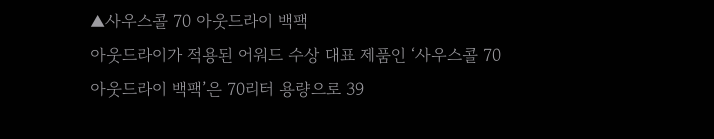▲사우스콜 70 아웃드라이 백팩
아웃드라이가 적용된 어워드 수상 대표 제품인 ‘사우스콜 70 아웃드라이 백팩’은 70리터 용량으로 39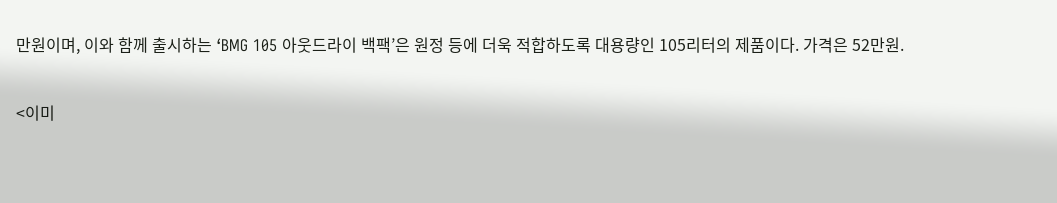만원이며, 이와 함께 출시하는 ‘BMG 105 아웃드라이 백팩’은 원정 등에 더욱 적합하도록 대용량인 105리터의 제품이다. 가격은 52만원.

<이미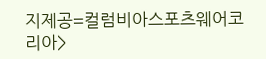지제공=컬럼비아스포츠웨어코리아>